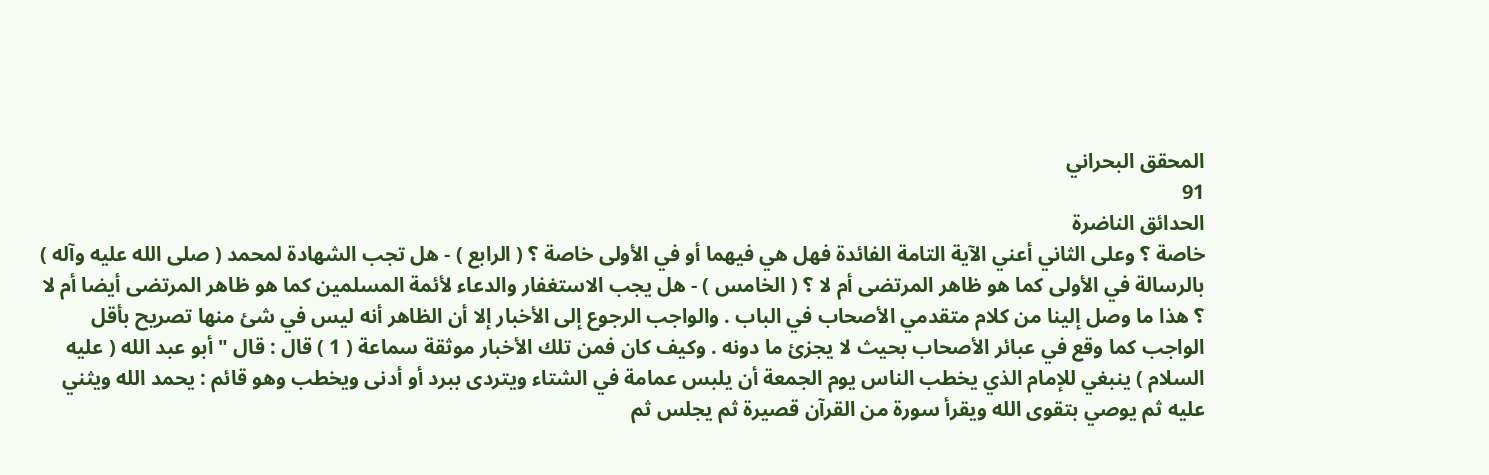المحقق البحراني
91
الحدائق الناضرة
خاصة ؟ وعلى الثاني أعني الآية التامة الفائدة فهل هي فيهما أو في الأولى خاصة ؟ ( الرابع ) - هل تجب الشهادة لمحمد ( صلى الله عليه وآله ) بالرسالة في الأولى كما هو ظاهر المرتضى أم لا ؟ ( الخامس ) - هل يجب الاستغفار والدعاء لأئمة المسلمين كما هو ظاهر المرتضى أيضا أم لا ؟ هذا ما وصل إلينا من كلام متقدمي الأصحاب في الباب . والواجب الرجوع إلى الأخبار إلا أن الظاهر أنه ليس في شئ منها تصريح بأقل الواجب كما وقع في عبائر الأصحاب بحيث لا يجزئ ما دونه . وكيف كان فمن تلك الأخبار موثقة سماعة ( 1 ) قال : قال " أبو عبد الله ( عليه السلام ) ينبغي للإمام الذي يخطب الناس يوم الجمعة أن يلبس عمامة في الشتاء ويتردى ببرد أو أدنى ويخطب وهو قائم : يحمد الله ويثني عليه ثم يوصي بتقوى الله ويقرأ سورة من القرآن قصيرة ثم يجلس ثم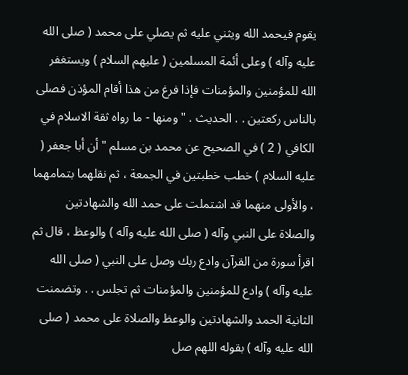يقوم فيحمد الله ويثني عليه ثم يصلي على محمد ( صلى الله عليه وآله ) وعلى أئمة المسلمين ( عليهم السلام ) ويستغفر الله للمؤمنين والمؤمنات فإذا فرغ من هذا أقام المؤذن فصلى بالناس ركعتين . . الحديث . " ومنها - ما رواه ثقة الاسلام في الكافي ( 2 ) في الصحيح عن محمد بن مسلم " أن أبا جعفر ( عليه السلام ) خطب خطبتين في الجمعة ، ثم نقلهما بتمامهما ، والأولى منهما قد اشتملت على حمد الله والشهادتين والصلاة على النبي وآله ( صلى الله عليه وآله ) والوعظ ، قال ثم اقرأ سورة من القرآن وادع ربك وصل على النبي ( صلى الله عليه وآله ) وادع للمؤمنين والمؤمنات ثم تجلس . . وتضمنت الثانية الحمد والشهادتين والوعظ والصلاة على محمد ( صلى الله عليه وآله ) بقوله اللهم صل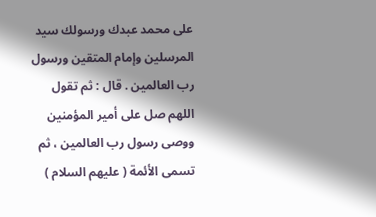على محمد عبدك ورسولك سيد المرسلين وإمام المتقين ورسول رب العالمين . قال : ثم تقول اللهم صل على أمير المؤمنين ووصى رسول رب العالمين ، ثم تسمى الأئمة ( عليهم السلام )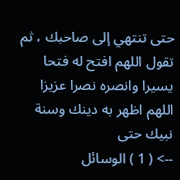حتى تنتهي إلى صاحبك ، ثم تقول اللهم افتح له فتحا يسيرا وانصره نصرا عزيزا اللهم اظهر به دينك وسنة نبيك حتى
--> ( 1 ) الوسائل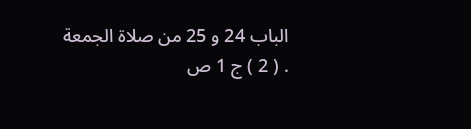الباب 24 و 25 من صلاة الجمعة . ( 2 ) ج 1 ص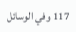117 وفي الوسائل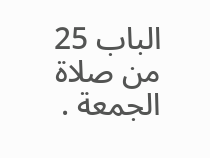الباب 25 من صلاة الجمعة .